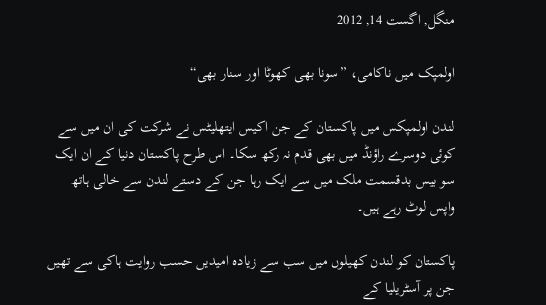منگل, اگست 14, 2012

اولمپک میں ناکامی، ”سونا بھی کھوٹا اور سنار بھی“

لندن اولمپکس میں پاکستان کے جن اکیس ایتھلیٹس نے شرکت کی ان میں سے کوئی دوسرے راؤنڈ میں بھی قدم نہ رکھ سکا۔ اس طرح پاکستان دنیا کے ان ایک سو بیس بدقسمت ملک میں سے ایک رہا جن کے دستے لندن سے خالی ہاتھ واپس لوٹ رہے ہیں۔

پاکستان کو لندن کھیلوں میں سب سے زیادہ امیدیں حسب روایت ہاکی سے تھیں جن پر آسٹریلیا کے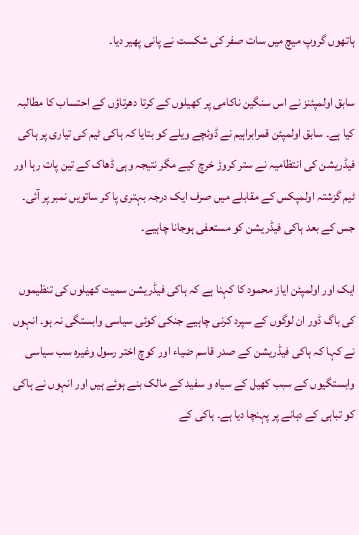ہاتھوں گروپ میچ میں سات صفر کی شکست نے پانی پھیر دیا۔

سابق اولمپئنز نے اس سنگین ناکامی پر کھیلوں کے کرتا دھرتاؤں کے احتساب کا مطالبہ کیا ہے۔ سابق اولمپئن قمرابراہیم نے ڈوئچے ویلے کو بتایا کہ ہاکی ٹیم کی تیاری پر ہاکی فیڈریشن کی انتظامیہ نے ستر کروڑ خرچ کیے مگر نتیجہ وہی ڈھاک کے تین پات رہا اور ٹیم گزشتہ اولمپکس کے مقابلے میں صرف ایک درجہ بہتری پا کر ساتویں نمبر پر آئی۔ جس کے بعد ہاکی فیڈریشن کو مستعفی ہوجانا چاہیے۔

ایک اور اولمپئن ایاز محمود کا کہنا ہے کہ ہاکی فیڈریشن سمیت کھیلوں کی تنظیموں کی باگ ڈور ان لوگوں کے سپرد کرنی چاہیے جنکی کوئی سیاسی وابستگی نہ ہو۔ انہوں نے کہا کہ ہاکی فیڈریشن کے صدر قاسم ضیاء اور کوچ اختر رسول وغیرہ سب سیاسی وابستگیوں کے سبب کھیل کے سیاہ و سفید کے مالک بنے ہوئے ہیں اور انہوں نے ہاکی کو تباہی کے دہانے پر پہنچا دیا ہے۔ ہاکی کے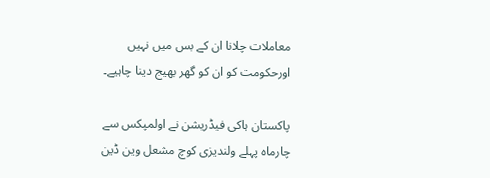معاملات چلانا ان کے بس میں نہیں اورحکومت کو ان کو گھر بھیج دینا چاہیے۔

پاکستان ہاکی فیڈریشن نے اولمپکس سے چارماہ پہلے ولندیزی کوچ مشعل وین ڈین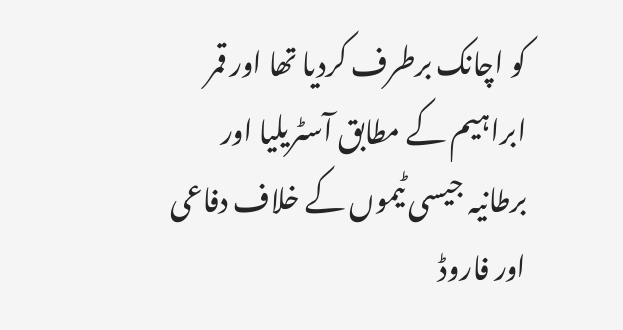کو اچانک برطرف کردیا تھا اور قمر ابراہیم کے مطابق آسٹریلیا اور برطانیہ جیسی ٹیموں کے خلاف دفاعی اور فاروڈ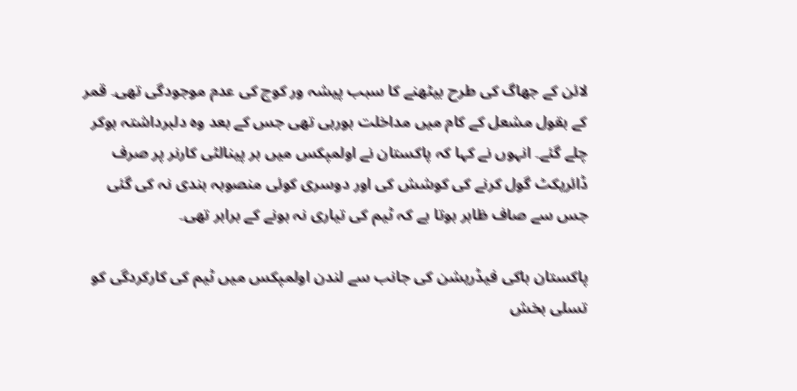لائن کے جھاگ کی طرح بیٹھنے کا سبب پیشہ ور کوچ کی عدم موجودگی تھی۔ قمر کے بقول مشعل کے کام میں مداخلت ہورہی تھی جس کے بعد وہ دلبرداشتہ ہوکر چلے گئے۔ انہوں نے کہا کہ پاکستان نے اولمپکس میں ہر پینالٹی کارنر پر صرف ڈائریکٹ گول کرنے کی کوشش کی اور دوسری کوئی منصوبہ بندی نہ کی گئی جس سے صاف ظاہر ہوتا ہے کہ ٹیم کی تیاری نہ ہونے کے برابر تھی۔

پاکستان ہاکی فیڈریشن کی جانب سے لندن اولمپکس میں ٹیم کی کارکردگی کو تسلی بخش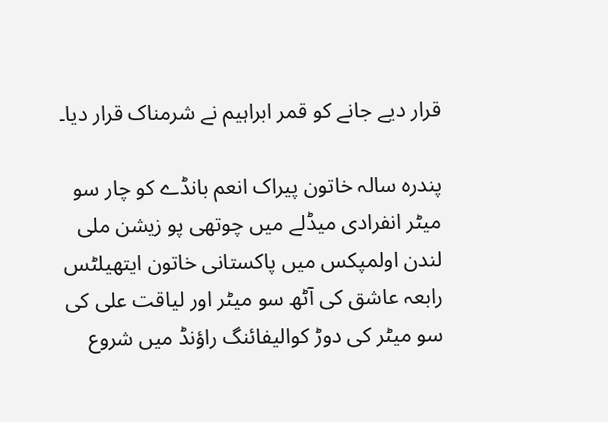قرار دیے جانے کو قمر ابراہیم نے شرمناک قرار دیا۔

پندرہ سالہ خاتون پیراک انعم بانڈے کو چار سو میٹر انفرادی میڈلے میں چوتھی پو زیشن ملی
لندن اولمپکس میں پاکستانی خاتون ایتھیلٹس رابعہ عاشق کی آٹھ سو میٹر اور لیاقت علی کی سو میٹر کی دوڑ کوالیفائنگ راؤنڈ میں شروع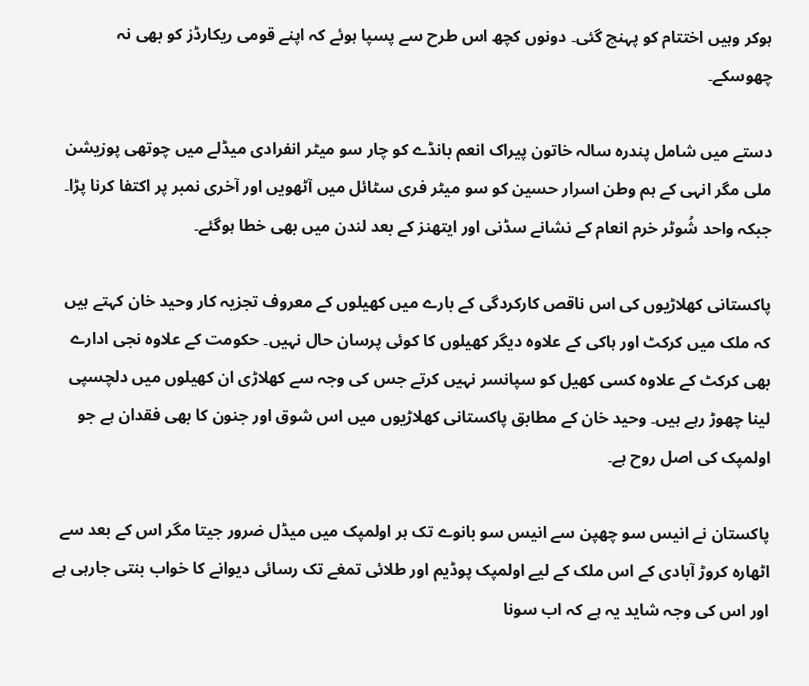ہوکر وہیں اختتام کو پہنچ گئی۔ دونوں کچھ اس طرح سے پسپا ہوئے کہ اپنے قومی ریکارڈز کو بھی نہ چھوسکے۔

دستے میں شامل پندرہ سالہ خاتون پیراک انعم بانڈے کو چار سو میٹر انفرادی میڈلے میں چوتھی پوزیشن ملی مگر انہی کے ہم وطن اسرار حسین کو سو میٹر فری سٹائل میں آٹھویں اور آخری نمبر پر اکتفا کرنا پڑا۔ جبکہ واحد شُوٹر خرم انعام کے نشانے سڈنی اور ایتھنز کے بعد لندن میں بھی خطا ہوگئے۔

پاکستانی کھلاڑیوں کی اس ناقص کارکردگی کے بارے میں کھیلوں کے معروف تجزیہ کار وحید خان کہتے ہیں کہ ملک میں کرکٹ اور ہاکی کے علاوہ دیگر کھیلوں کا کوئی پرسان حال نہیں۔ حکومت کے علاوہ نجی ادارے بھی کرکٹ کے علاوہ کسی کھیل کو سپانسر نہیں کرتے جس کی وجہ سے کھلاڑی ان کھیلوں میں دلچسپی لینا چھوڑ رہے ہیں۔ وحید خان کے مطابق پاکستانی کھلاڑیوں میں اس شوق اور جنون کا بھی فقدان ہے جو اولمپک کی اصل روح ہے۔

پاکستان نے انیس سو چھپن سے انیس سو بانوے تک ہر اولمپک میں میڈل ضرور جیتا مگر اس کے بعد سے اٹھارہ کروڑ آبادی کے اس ملک کے لیے اولمپک پوڈیم اور طلائی تمغے تک رسائی دیوانے کا خواب بنتی جارہی ہے اور اس کی وجہ شاید یہ ہے کہ اب سونا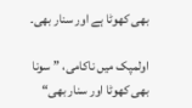بھی کھوٹا ہے اور سنار بھی۔

اولمپک میں ناکامی، ”سونا بھی کھوٹا اور سنار بھی“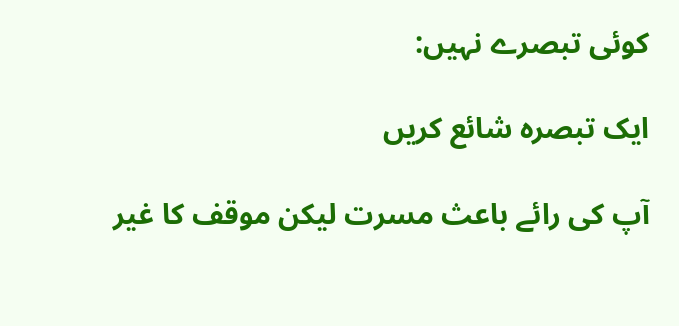کوئی تبصرے نہیں:

ایک تبصرہ شائع کریں

آپ کی رائے باعث مسرت لیکن موقف کا غیر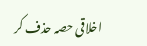اخلاقی حصہ حذف کر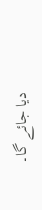دیا جائے گا۔